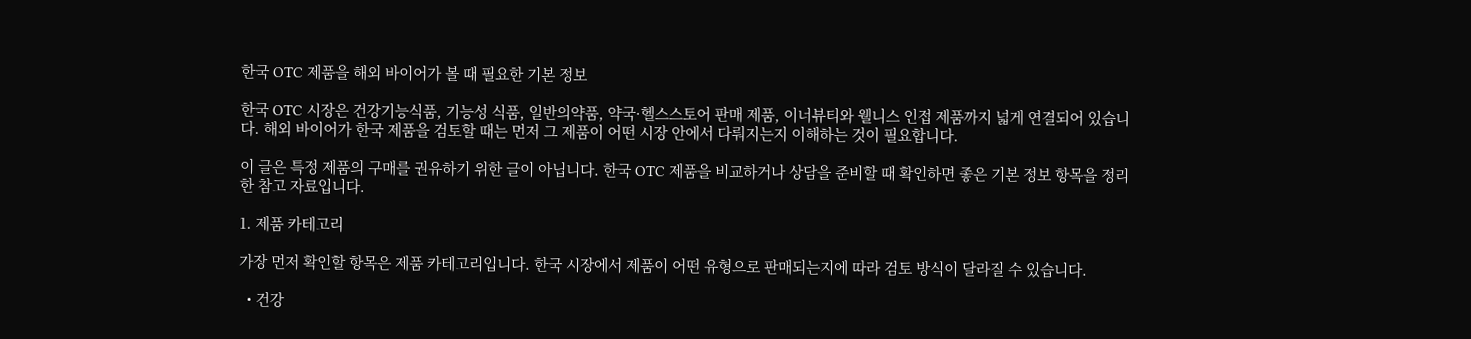한국 OTC 제품을 해외 바이어가 볼 때 필요한 기본 정보

한국 OTC 시장은 건강기능식품, 기능성 식품, 일반의약품, 약국·헬스스토어 판매 제품, 이너뷰티와 웰니스 인접 제품까지 넓게 연결되어 있습니다. 해외 바이어가 한국 제품을 검토할 때는 먼저 그 제품이 어떤 시장 안에서 다뤄지는지 이해하는 것이 필요합니다.

이 글은 특정 제품의 구매를 권유하기 위한 글이 아닙니다. 한국 OTC 제품을 비교하거나 상담을 준비할 때 확인하면 좋은 기본 정보 항목을 정리한 참고 자료입니다.

1. 제품 카테고리

가장 먼저 확인할 항목은 제품 카테고리입니다. 한국 시장에서 제품이 어떤 유형으로 판매되는지에 따라 검토 방식이 달라질 수 있습니다.

  • 건강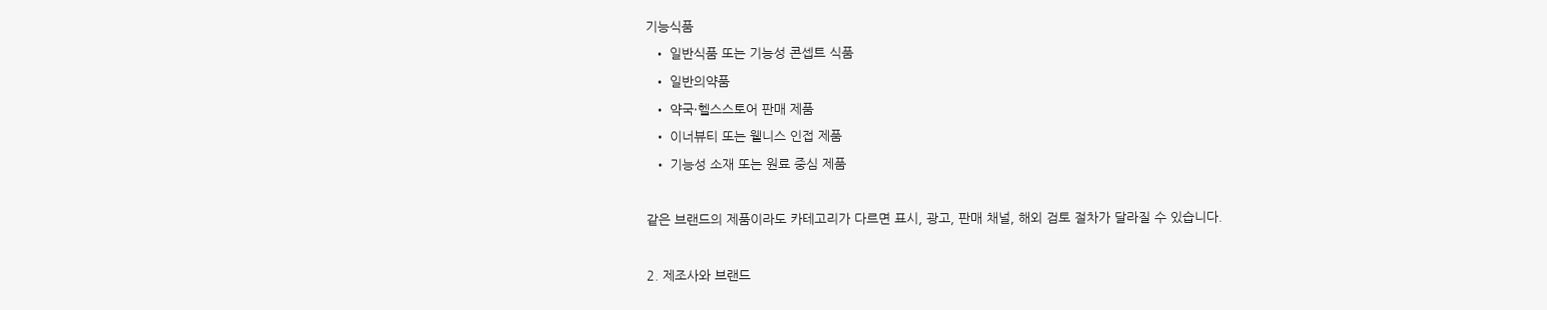기능식품
  • 일반식품 또는 기능성 콘셉트 식품
  • 일반의약품
  • 약국·헬스스토어 판매 제품
  • 이너뷰티 또는 웰니스 인접 제품
  • 기능성 소재 또는 원료 중심 제품

같은 브랜드의 제품이라도 카테고리가 다르면 표시, 광고, 판매 채널, 해외 검토 절차가 달라질 수 있습니다.

2. 제조사와 브랜드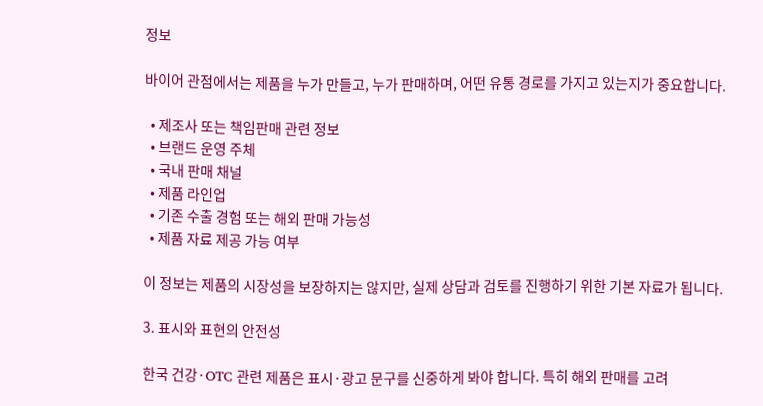정보

바이어 관점에서는 제품을 누가 만들고, 누가 판매하며, 어떤 유통 경로를 가지고 있는지가 중요합니다.

  • 제조사 또는 책임판매 관련 정보
  • 브랜드 운영 주체
  • 국내 판매 채널
  • 제품 라인업
  • 기존 수출 경험 또는 해외 판매 가능성
  • 제품 자료 제공 가능 여부

이 정보는 제품의 시장성을 보장하지는 않지만, 실제 상담과 검토를 진행하기 위한 기본 자료가 됩니다.

3. 표시와 표현의 안전성

한국 건강·OTC 관련 제품은 표시·광고 문구를 신중하게 봐야 합니다. 특히 해외 판매를 고려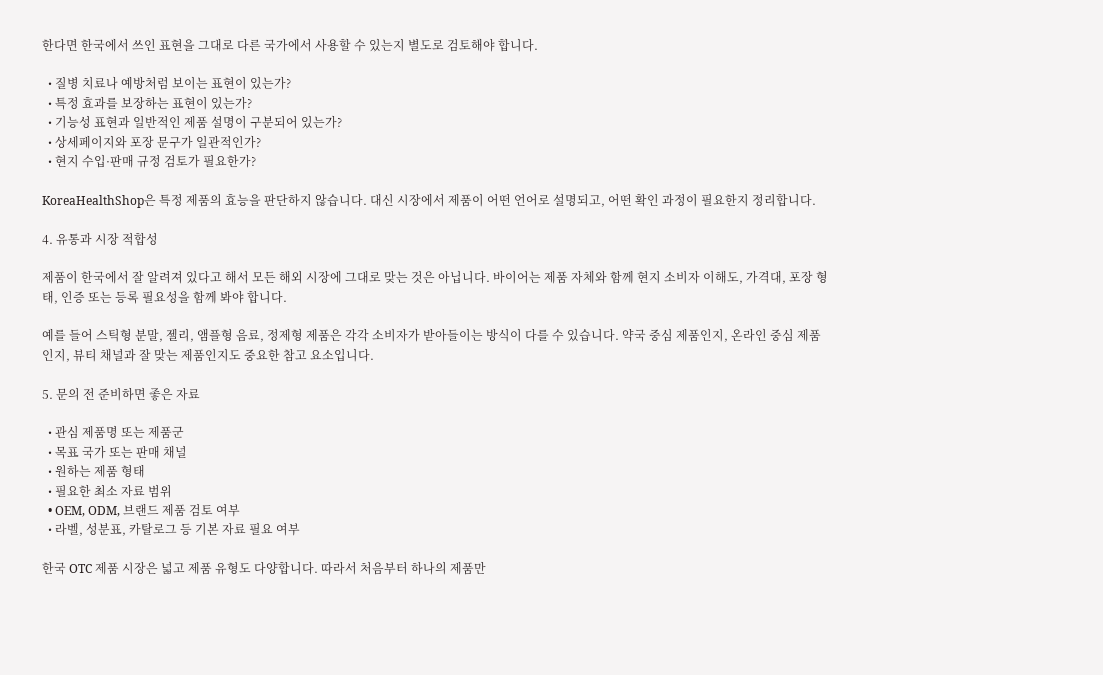한다면 한국에서 쓰인 표현을 그대로 다른 국가에서 사용할 수 있는지 별도로 검토해야 합니다.

  • 질병 치료나 예방처럼 보이는 표현이 있는가?
  • 특정 효과를 보장하는 표현이 있는가?
  • 기능성 표현과 일반적인 제품 설명이 구분되어 있는가?
  • 상세페이지와 포장 문구가 일관적인가?
  • 현지 수입·판매 규정 검토가 필요한가?

KoreaHealthShop은 특정 제품의 효능을 판단하지 않습니다. 대신 시장에서 제품이 어떤 언어로 설명되고, 어떤 확인 과정이 필요한지 정리합니다.

4. 유통과 시장 적합성

제품이 한국에서 잘 알려져 있다고 해서 모든 해외 시장에 그대로 맞는 것은 아닙니다. 바이어는 제품 자체와 함께 현지 소비자 이해도, 가격대, 포장 형태, 인증 또는 등록 필요성을 함께 봐야 합니다.

예를 들어 스틱형 분말, 젤리, 앰플형 음료, 정제형 제품은 각각 소비자가 받아들이는 방식이 다를 수 있습니다. 약국 중심 제품인지, 온라인 중심 제품인지, 뷰티 채널과 잘 맞는 제품인지도 중요한 참고 요소입니다.

5. 문의 전 준비하면 좋은 자료

  • 관심 제품명 또는 제품군
  • 목표 국가 또는 판매 채널
  • 원하는 제품 형태
  • 필요한 최소 자료 범위
  • OEM, ODM, 브랜드 제품 검토 여부
  • 라벨, 성분표, 카탈로그 등 기본 자료 필요 여부

한국 OTC 제품 시장은 넓고 제품 유형도 다양합니다. 따라서 처음부터 하나의 제품만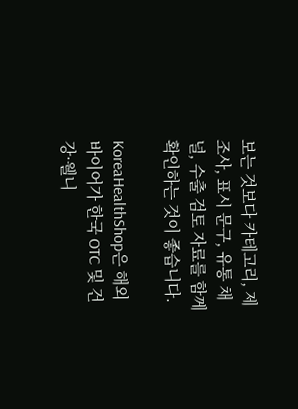보는 것보다 카테고리, 제조사, 표시 문구, 유통 채널, 수출 검토 자료를 함께 확인하는 것이 좋습니다.

KoreaHealthShop은 해외 바이어가 한국 OTC 및 건강·웰니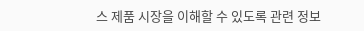스 제품 시장을 이해할 수 있도록 관련 정보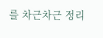를 차근차근 정리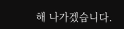해 나가겠습니다.